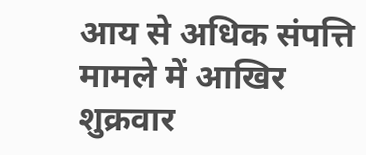आय से अधिक संपत्ति मामले में आखिर शुक्रवार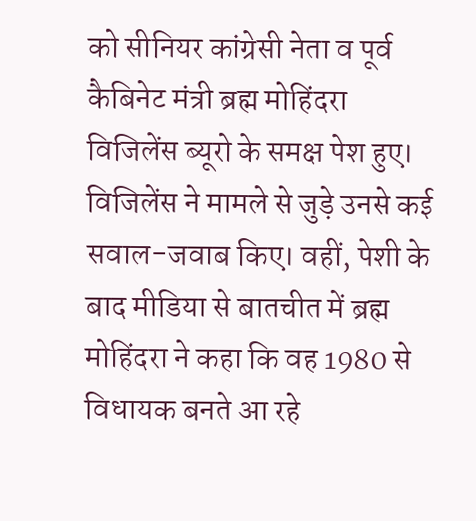को सीनियर कांग्रेसी नेता व पूर्व कैबिनेट मंत्री ब्रह्म मोहिंदरा विजिलेंस ब्यूरो के समक्ष पेश हुए। विजिलेंस ने मामले से जुड़े उनसे कई सवाल-जवाब किए। वहीं, पेशी के बाद मीडिया से बातचीत में ब्रह्म मोहिंदरा ने कहा कि वह 1980 से विधायक बनते आ रहे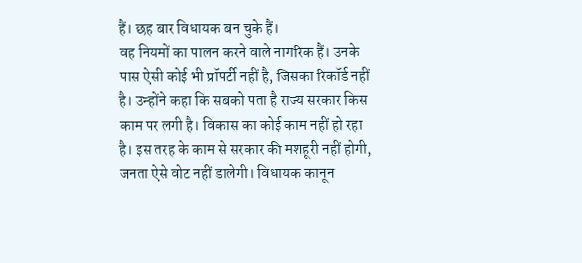हैं। छह बार विधायक बन चुके हैं।
वह नियमों का पालन करने वाले नागरिक हैं। उनके पास ऐसी कोई भी प्रॉपर्टी नहीं है, जिसका रिकॉर्ड नहीं है। उन्होंने कहा कि सबको पता है राज्य सरकार किस काम पर लगी है। विकास का कोई काम नहीं हो रहा है। इस तरह के काम से सरकार की मशहूरी नहीं होगी, जनता ऐसे वोट नहीं डालेगी। विधायक कानून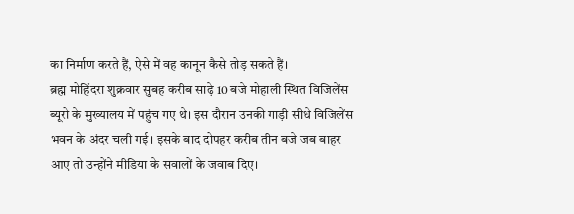का निर्माण करते हैं, ऐसे में वह कानून कैसे तोड़ सकते हैं।
ब्रह्म मोहिंदरा शुक्रवार सुबह करीब साढ़े 10 बजे मोहाली स्थित विजिलेंस ब्यूरो के मुख्यालय में पहुंच गए थे। इस दौरान उनकी गाड़ी सीधे विजिलेंस भवन के अंदर चली गई। इसके बाद दोपहर करीब तीन बजे जब बाहर आए तो उन्होंने मीडिया के सवालों के जवाब दिए।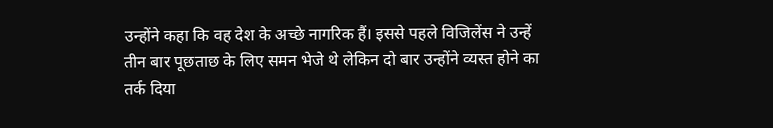उन्होंने कहा कि वह देश के अच्छे नागरिक हैं। इससे पहले विजिलेंस ने उन्हें तीन बार पूछताछ के लिए समन भेजे थे लेकिन दो बार उन्होंने व्यस्त होने का तर्क दिया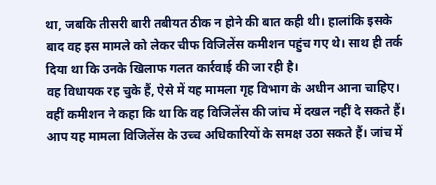था, जबकि तीसरी बारी तबीयत ठीक न होने की बात कही थी। हालांकि इसके बाद वह इस मामले को लेकर चीफ विजिलेंस कमीशन पहुंच गए थे। साथ ही तर्क दिया था कि उनके खिलाफ गलत कार्रवाई की जा रही है।
वह विधायक रह चुके हैं, ऐसे में यह मामला गृह विभाग के अधीन आना चाहिए। वहीं कमीशन ने कहा कि था कि वह विजिलेंस की जांच में दखल नहीं दे सकते हैं। आप यह मामला विजिलेंस के उच्च अधिकारियों के समक्ष उठा सकते हैं। जांच में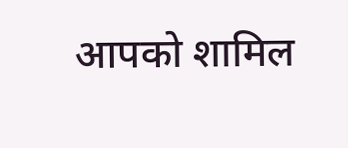आपको शामिल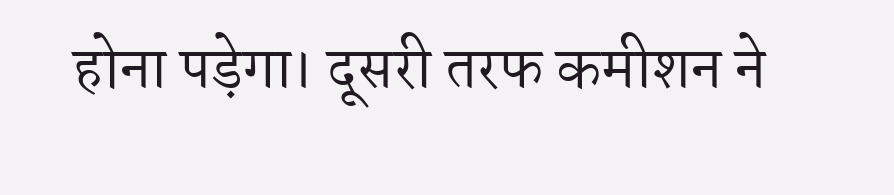होना पड़ेगा। दूसरी तरफ कमीशन ने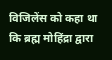विजिलेंस को कहा था कि ब्रह्म मोहिंद्रा द्वारा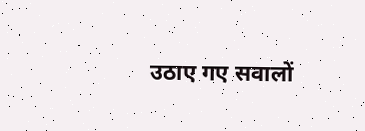उठाए गए सवालों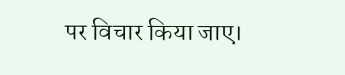पर विचार किया जाए।